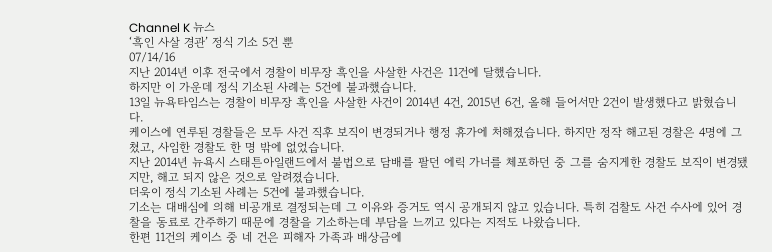Channel K 뉴스
‘흑인 사살 경관’ 정식 기소 5건 뿐
07/14/16
지난 2014년 이후 전국에서 경찰이 비무장 흑인을 사살한 사건은 11건에 달했습니다.
하지만 이 가운데 정식 기소된 사례는 5건에 불과했습니다.
13일 뉴욕타임스는 경찰이 비무장 흑인을 사살한 사건이 2014년 4건, 2015년 6건, 올해 들어서만 2건이 발생했다고 밝혔습니다.
케이스에 연루된 경찰들은 모두 사건 직후 보직이 변경되거나 행정 휴가에 처해졌습니다. 하지만 정작 해고된 경찰은 4명에 그쳤고, 사임한 경찰도 한 명 밖에 없었습니다.
지난 2014년 뉴욕시 스태튼아일랜드에서 불법으로 담배를 팔던 에릭 가너를 체포하던 중 그를 숨지게한 경찰도 보직이 변경됐지만, 해고 되지 않은 것으로 알려졌습니다.
더욱이 정식 기소된 사례는 5건에 불과했습니다.
기소는 대배심에 의해 비공개로 결정되는데 그 이유와 증거도 역시 공개되지 않고 있습니다. 특히 검찰도 사건 수사에 있어 경찰을 동료로 간주하기 때문에 경찰을 기소하는데 부담을 느끼고 있다는 지적도 나왔습니다.
한편 11건의 케이스 중 네 건은 피해자 가족과 배상금에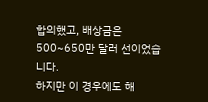합의했고, 배상금은 500~650만 달러 선이었습니다.
하지만 이 경우에도 해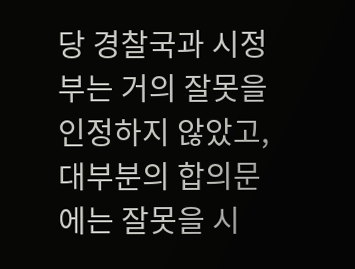당 경찰국과 시정부는 거의 잘못을 인정하지 않았고, 대부분의 합의문에는 잘못을 시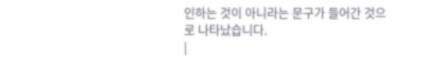인하는 것이 아니라는 문구가 들어간 것으로 나타났습니다.
|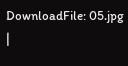DownloadFile: 05.jpg |